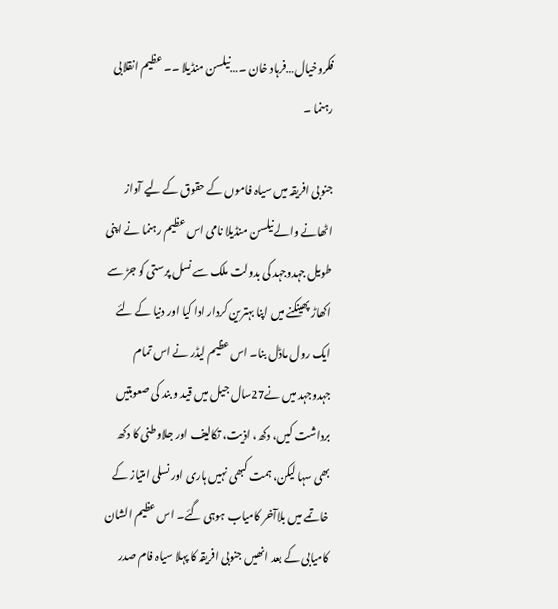فکروخیال…فرہاد خان ۔…نیلسن منڈیلا ۔۔ عظیم انقلابی رہنما ۔

جنوبی افریقہ میں سیاہ فاموں کے حقوق کے لیے آواز اٹھانے والےنیلسن منڈیلا نامی اس عظیم رہنما نے اپنی طویل جہدوجہد کی بدولت ملک سے نسل پرستی کو جڑ سے اکھاڑ پھینکنے میں اپنا بہترین کردار ادا کیا اور دنیا کے لئے ایک رول ماڈل بنا۔ اس عظیم لیڈر نے اس تمام جہدوجہد میں نے27سال جیل میں قید و بند کی صعوبتیں برداشت کیں، دکھ، اذیت، تکالیف اور جلاوطنی کا دکھ بھی سہا لیکن، ہمت کبھی نہیں ہاری اور نسلی امتیاز کے خاتمے میں بلاآخر کامیاب ہوہی گئے۔ اس عظیم الشان کامیابی کے بعد انھیں جنوبی افریقہ کا پہلا سیاہ فام صدر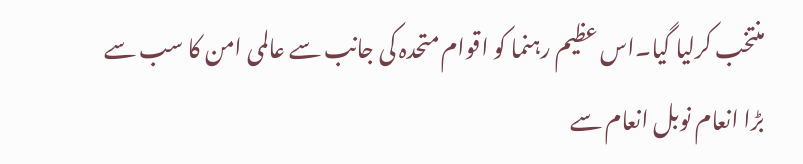منتخب کرلیا گیا۔اس عظیم رہنما کو اقوام متحدہ کی جانب سے عالمی امن کا سب سے بڑا انعام نوبل انعام سے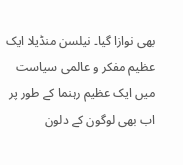بھی نوازا گیا۔ نیلسن منڈیلا ایک عظیم مفکر و عالمی سیاست میں ایک عظیم رہنما کے طور پر اب بھی لوگون کے دلون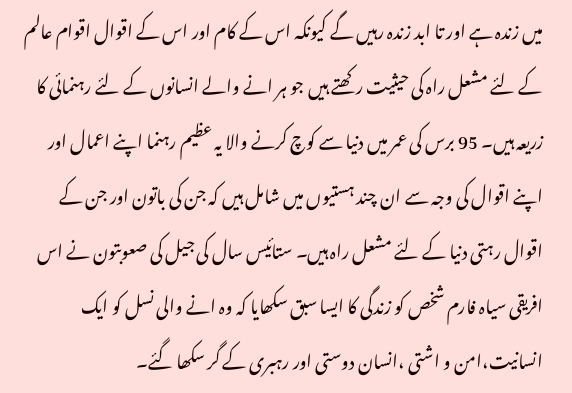میں زندہ ہے اور تا ابد زندہ رہیں گے کیونکہ اس کے کام اور اس کے اقوال اقوام عالم کے لئے مشعل راہ کی حیثیت رکھتے ہیں جو ہر انے والے انسانوں کے لئے رہنمائی کا زریعہ ہیں۔ 95 برس کی عمر میں دنیا سے کوچ کرنے والا یہ عظیم رہنما اپنے اعمال اور اپنے اقوال کی وجہ سے ان چند ہستیوں میں شامل ہیں کہ جن کی باتون اور جن کے اقوال رہتی دنیا کے لئے مشعل راہ ہیں۔ ستائیس سال کی جیل کی صعوبتون نے اس افریقی سیاہ فارم شخص کو زندگی کا ایسا سبق سکھایا کہ وہ انے والی نسل کو ایک انسانیت،امن و اشتی ،انسان دوستی اور رہبری کے گر سکھا گئے۔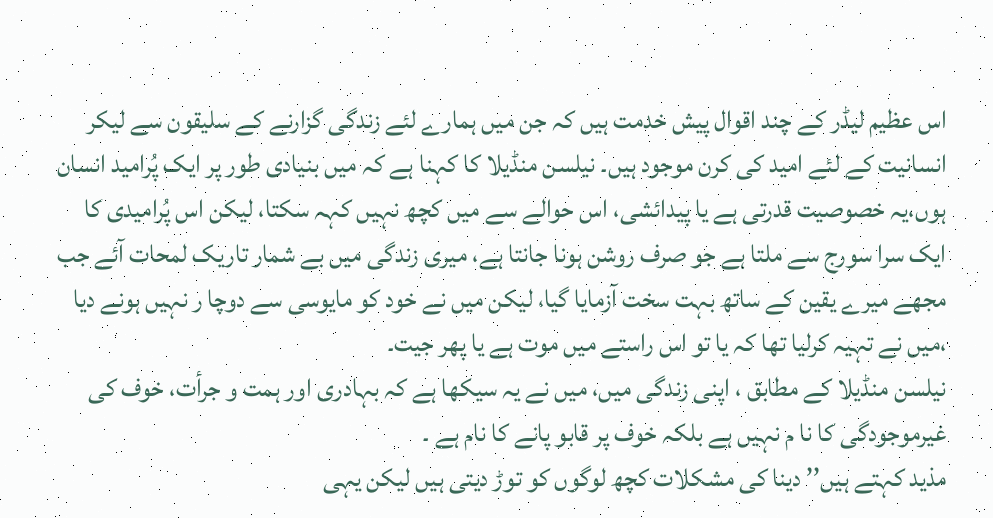اس عظیم لیڈر کے چند اقوال پیش خدمت ہیں کہ جن میں ہمارے لئے زندگی گزارنے کے سلیقون سے لیکر انسانیت کے لئے امید کی کرن موجود ہیں۔ نیلسن منڈیلا کا کہنا ہے کہ میں بنیادی طور پر ایک پُرامید انسان ہوں،یہ خصوصیت قدرتی ہے یا پیدائشی، اس حوالے سے میں کچھ نہیں کہہ سکتا، لیکن اس پُرامیدی کا ایک سرا سورج سے ملتا ہے جو صرف روشن ہونا جانتا ہے، میری زندگی میں بے شمار تاریک لمحات آئے جب مجھے میرے یقین کے ساتھ بہت سخت آزمایا گیا، لیکن میں نے خود کو مایوسی سے دوچا ر نہیں ہونے دیا ،میں نے تہیہ کرلیا تھا کہ یا تو اس راستے میں موت ہے یا پھر جیت۔
نیلسن منڈیلا کے مطابق ، اپنی زندگی میں، میں نے یہ سیکھا ہے کہ بہادری اور ہمت و جرأت، خوف کی غیرموجودگی کا نا م نہیں ہے بلکہ خوف پر قابو پانے کا نام ہے ۔
مذید کہتے ہیں’’ دینا کی مشکلات کچھ لوگوں کو توڑ دیتی ہیں لیکن یہی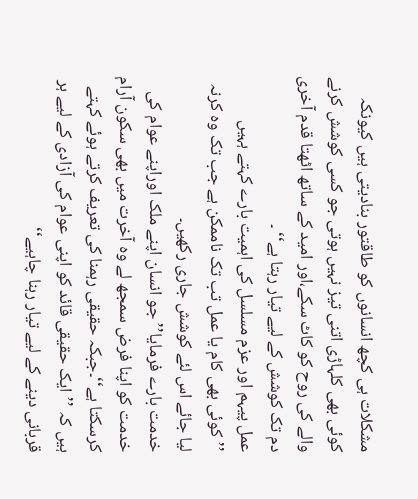مشکلات ہی کچھ انسانوں کو طاقتور بنادیتی ہیں کیونکہ کوئی بھی کلہاڑی اتنی تیز نہیں ہوتی جو کسی کوشش کرنے والے کی روح کو کاٹ سکے،اور امید کے ساتھ اٹھتا قدم آخری دم تک کوشش کے لیے تیار رہتا ہے‘‘ ۔
عمل پیہم اور عزم مسلسل کی اہمیت بارے کہتے ہہیں ’’کوئی بھی کام یا عمل تب تک ناممکن ہے جب تک وہ کرنہ لیا جائے اس لئے کوشش جاری رکھیں۔
خدمت بارے فرمایا’’جو انسان اپنے ملک اوراپنے عوام کی خدمت کو اپنا فرض سمجھ لے وہ آخرت میں بھی سکون آرام کرسکتا ہے‘‘۔جبکہ حقیقی رہمنا کی تعریف کرتے ہوئے کہتے ہیں کہ ’’ایک حقیقی قائد کو اپنی عوام کی آزادی کے لیے ہر قربانی دینے کے لیے تیار رہنا چاہیے‘‘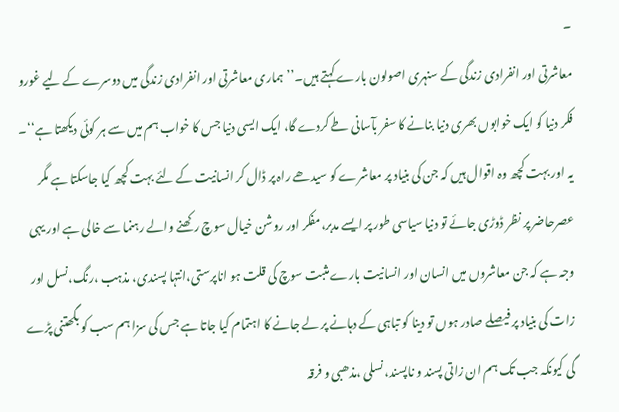۔
معاشرتی اور انفرادی زندگی کے سنہری اصولون بارے کہتے ہیں۔’’ہماری معاشرتی اور انفرادی زندگی میں دوسرے کے لیے غورو فکر دنیا کو ایک خوابوں بھری دنیا بنانے کا سفر بآسانی طے کردے گا، ایک ایسی دنیا جس کا خواب ہم میں سے ہر کوئی دیکھتا ہے‘‘۔
یہ اور بہت کچھ وہ اقوال ہیں کہ جن کی بنیاد پر معاشرے کو سیدھے راہ پر ڈال کر انسانیت کے لئے بہت کچھ کیا جاسکتا ہے مگر عصرحاضر پر نظر ڈوڑی جائے تو دنیا سیاسی طور پر ایسے مدبر،مفکر اور روشن خیال سوچ رکھنے والے رہنما سے خالی ہے اور یہی وجہ ہے کہ جن معاشروں میں انسان اور انسانیت بارے مثبت سوچ کی قلت ہو اناپرستی،انتہا پسندی، مذہب ،رنگ،نسل اور زات کی بنیاد پر فیصلے صادر ہوں تو دینا کو تباہی کے دہانے پر لے جانے کا اہتمام کیا جاتا ہے جس کی سزا ہم سب کو بگھتنی پڑے گی کیونکہ جب تک ہم ان زاتی پسند و ناپسند، نسلی ،مذھبی و فرقہ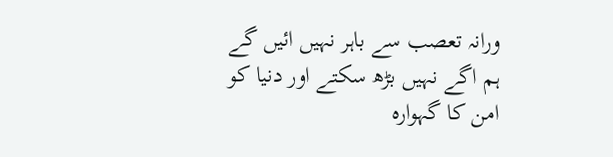ورانہ تعصب سے باہر نہیں ائیں گے ہم اگے نہیں بڑھ سکتے اور دنیا کو امن کا گہوارہ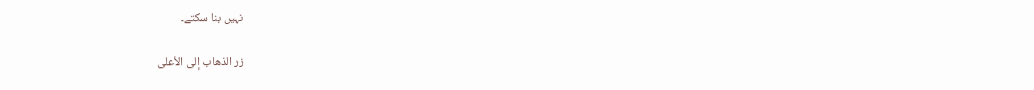نہیں بنا سکتے۔

زر الذهاب إلى الأعلى